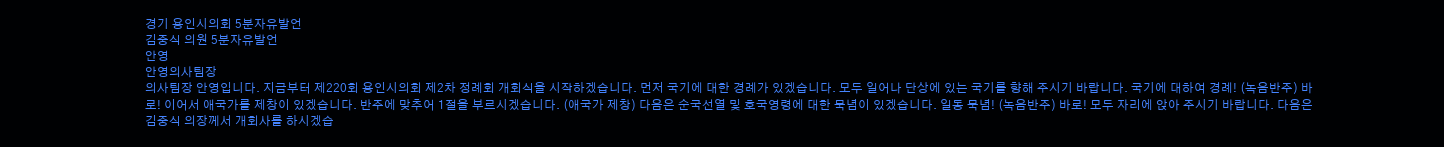경기 용인시의회 5분자유발언
김중식 의원 5분자유발언
안영
안영의사팀장
의사팀장 안영입니다. 지금부터 제220회 용인시의회 제2차 정례회 개회식을 시작하겠습니다. 먼저 국기에 대한 경례가 있겠습니다. 모두 일어나 단상에 있는 국기를 향해 주시기 바랍니다. 국기에 대하여 경례! (녹음반주) 바로! 이어서 애국가를 제창이 있겠습니다. 반주에 맞추어 1절을 부르시겠습니다. (애국가 제창) 다음은 순국선열 및 호국영령에 대한 묵념이 있겠습니다. 일동 묵념! (녹음반주) 바로! 모두 자리에 앉아 주시기 바랍니다. 다음은 김중식 의장께서 개회사를 하시겠습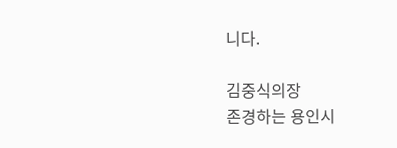니다.

김중식의장
존경하는 용인시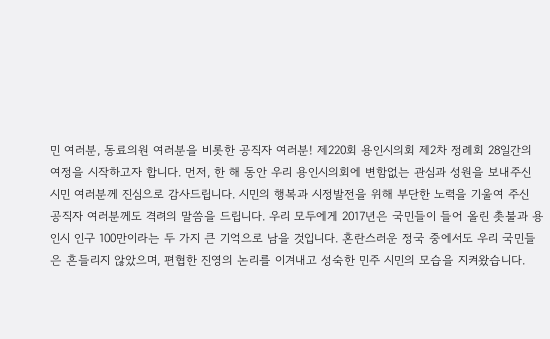민 여러분, 동료의원 여러분을 비롯한 공직자 여러분! 제220회 용인시의회 제2차 정례회 28일간의 여정을 시작하고자 합니다. 먼저, 한 해 동안 우리 용인시의회에 변함없는 관심과 성원을 보내주신 시민 여러분께 진심으로 감사드립니다. 시민의 행복과 시정발전을 위해 부단한 노력을 기울여 주신 공직자 여러분께도 격려의 말씀을 드립니다. 우리 모두에게 2017년은 국민들이 들어 올린 촛불과 용인시 인구 100만이라는 두 가지 큰 기억으로 남을 것입니다. 혼란스러운 정국 중에서도 우리 국민들은 흔들리지 않았으며, 편협한 진영의 논리를 이겨내고 성숙한 민주 시민의 모습을 지켜왔습니다.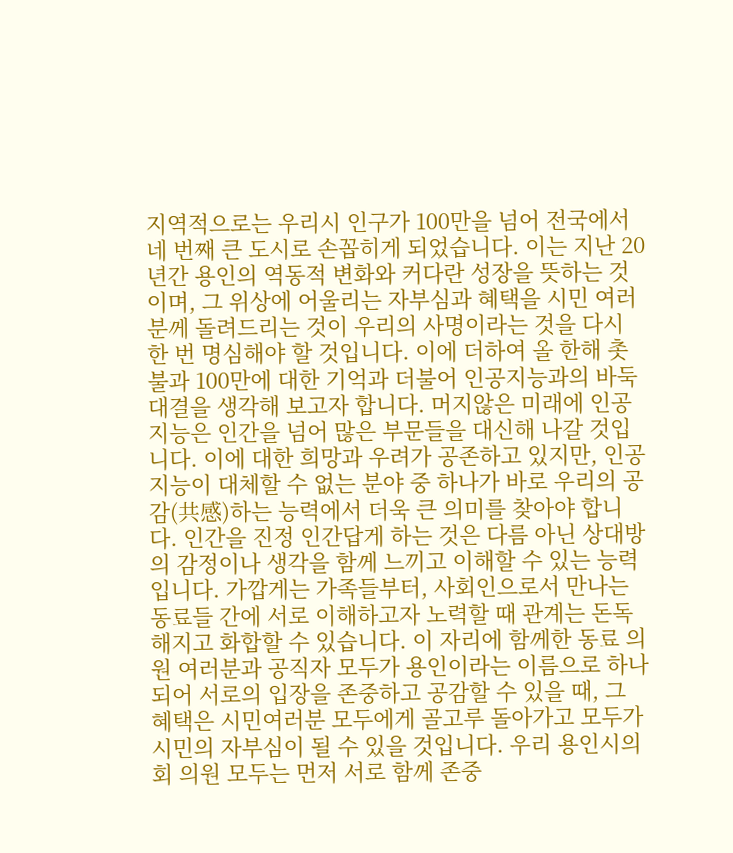지역적으로는 우리시 인구가 100만을 넘어 전국에서 네 번째 큰 도시로 손꼽히게 되었습니다. 이는 지난 20년간 용인의 역동적 변화와 커다란 성장을 뜻하는 것이며, 그 위상에 어울리는 자부심과 혜택을 시민 여러분께 돌려드리는 것이 우리의 사명이라는 것을 다시 한 번 명심해야 할 것입니다. 이에 더하여 올 한해 촛불과 100만에 대한 기억과 더불어 인공지능과의 바둑대결을 생각해 보고자 합니다. 머지않은 미래에 인공지능은 인간을 넘어 많은 부문들을 대신해 나갈 것입니다. 이에 대한 희망과 우려가 공존하고 있지만, 인공지능이 대체할 수 없는 분야 중 하나가 바로 우리의 공감(共感)하는 능력에서 더욱 큰 의미를 찾아야 합니다. 인간을 진정 인간답게 하는 것은 다름 아닌 상대방의 감정이나 생각을 함께 느끼고 이해할 수 있는 능력입니다. 가깝게는 가족들부터, 사회인으로서 만나는 동료들 간에 서로 이해하고자 노력할 때 관계는 돈독해지고 화합할 수 있습니다. 이 자리에 함께한 동료 의원 여러분과 공직자 모두가 용인이라는 이름으로 하나 되어 서로의 입장을 존중하고 공감할 수 있을 때, 그 혜택은 시민여러분 모두에게 골고루 돌아가고 모두가 시민의 자부심이 될 수 있을 것입니다. 우리 용인시의회 의원 모두는 먼저 서로 함께 존중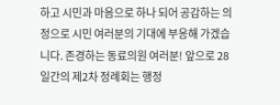하고 시민과 마음으로 하나 되어 공감하는 의정으로 시민 여러분의 기대에 부응해 가겠습니다. 존경하는 동료의원 여러분! 앞으로 28일간의 제2차 정례회는 행정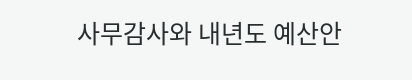사무감사와 내년도 예산안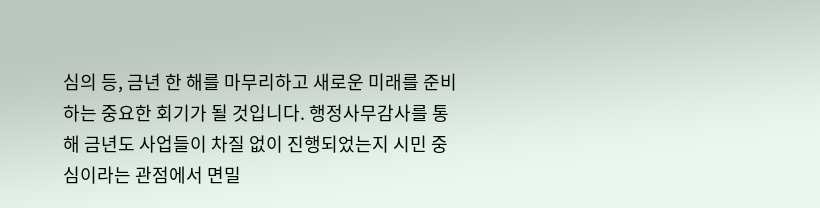심의 등, 금년 한 해를 마무리하고 새로운 미래를 준비하는 중요한 회기가 될 것입니다. 행정사무감사를 통해 금년도 사업들이 차질 없이 진행되었는지 시민 중심이라는 관점에서 면밀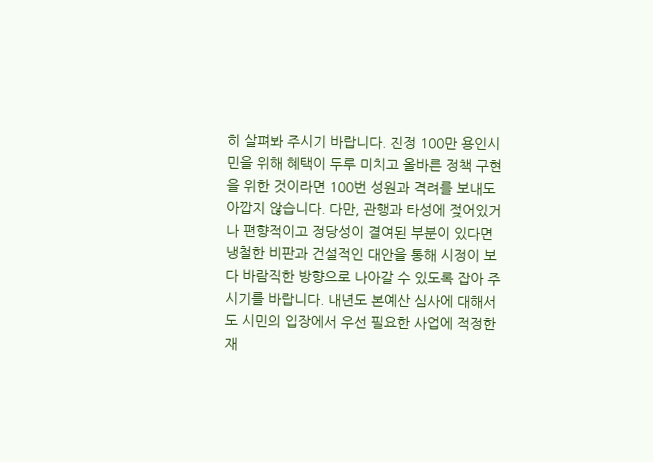히 살펴봐 주시기 바랍니다. 진정 100만 용인시민을 위해 혜택이 두루 미치고 올바른 정책 구현을 위한 것이라면 100번 성원과 격려를 보내도 아깝지 않습니다. 다만, 관행과 타성에 젖어있거나 편향적이고 정당성이 결여된 부분이 있다면 냉철한 비판과 건설적인 대안을 통해 시정이 보다 바람직한 방향으로 나아갈 수 있도록 잡아 주시기를 바랍니다. 내년도 본예산 심사에 대해서도 시민의 입장에서 우선 필요한 사업에 적정한 재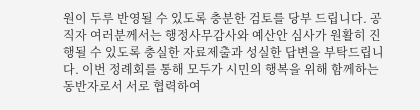원이 두루 반영될 수 있도록 충분한 검토를 당부 드립니다. 공직자 여러분께서는 행정사무감사와 예산안 심사가 원활히 진행될 수 있도록 충실한 자료제출과 성실한 답변을 부탁드립니다. 이번 정례회를 통해 모두가 시민의 행복을 위해 함께하는 동반자로서 서로 협력하여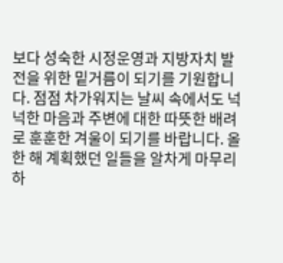보다 성숙한 시정운영과 지방자치 발전을 위한 밑거름이 되기를 기원합니다. 점점 차가워지는 날씨 속에서도 넉넉한 마음과 주변에 대한 따뜻한 배려로 훈훈한 겨울이 되기를 바랍니다. 올 한 해 계획했던 일들을 알차게 마무리 하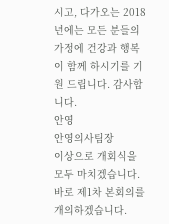시고, 다가오는 2018년에는 모든 분들의 가정에 건강과 행복이 함께 하시기를 기원 드립니다. 감사합니다.
안영
안영의사팀장
이상으로 개회식을 모두 마치겠습니다. 바로 제1차 본회의를 개의하겠습니다.